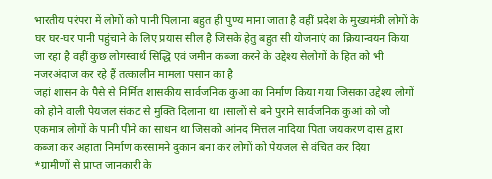भारतीय परंपरा में लोगों को पानी पिलाना बहुत ही पुण्य माना जाता है वहीं प्रदेश के मुख्यमंत्री लोगों के घर घर-घर पानी पहुंचाने के लिए प्रयास सील है जिसके हेतु बहुत सी योजनाएं का क्रियान्वयन किया जा रहा है वहीं कुछ लोगस्वार्थ सिद्धि एवं जमीन कब्जा करने के उद्देश्य सेलोगों के हित को भी नजरअंदाज कर रहे हैं तत्कालीन मामला पसान का है
जहां शासन के पैसे से निर्मित शासकीय सार्वजनिक कुआ का निर्माण किया गया जिसका उद्देश्य लोगों को होने वाली पेयजल संकट से मुक्ति दिलाना था ।सालों से बने पुराने सार्वजनिक कुआं को जो एकमात्र लोगों के पानी पीने का साधन था जिसको आंनद मित्तल नादिया पिता जयकरण दास द्वारा कब्जा कर अहाता निर्माण करसामने दुकान बना कर लोगों को पेयजल से वंचित कर दिया
*ग्रामीणों से प्राप्त जानकारी के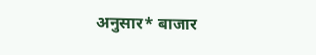अनुसार* बाजार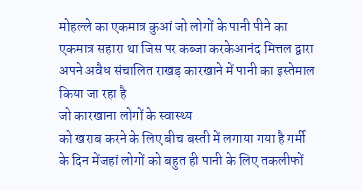मोहल्ले का एकमात्र कुआं जो लोगों के पानी पीने का एकमात्र सहारा था जिस पर कब्जा करकेआनंद मित्तल द्वारा अपने अवैध संचालित राखड़ कारखाने में पानी का इस्तेमाल किया जा रहा है
जो कारखाना लोगों के स्वास्थ्य
को खराब करने के लिए बीच बस्ती में लगाया गया है गर्मी के दिन मेंजहां लोगों को बहुत ही पानी के लिए तकलीफों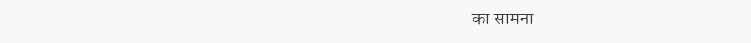का सामना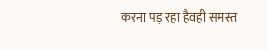करना पड़ रहा हैवही समस्त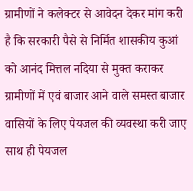ग्रामीणों ने कलेक्टर से आवेदन देकर मांग करी है कि सरकारी पैसे से निर्मित शासकीय कुआं को आनंद मित्तल नदिया से मुक्त कराकर ग्रामीणों में एवं बाजार आने वाले समस्त बाजार वासियों के लिए पेयजल की व्यवस्था करी जाए
साथ ही पेयजल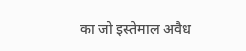का जो इस्तेमाल अवैध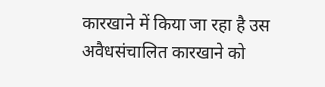कारखाने में किया जा रहा है उस अवैधसंचालित कारखाने को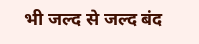भी जल्द से जल्द बंद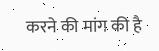करने की मांग की है